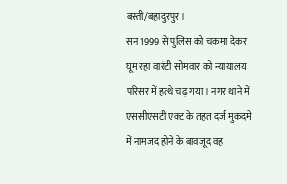बस्ती/बहादुरपुर।
सन 1999 से पुलिस को चकमा देकर घूम रहा वारंटी सोमवार को न्यायालय परिसर में हत्थे चढ़ गया। नगर थाने में एससीएसटी एक्ट के तहत दर्ज मुकदमे में नामजद होने के बावजूद वह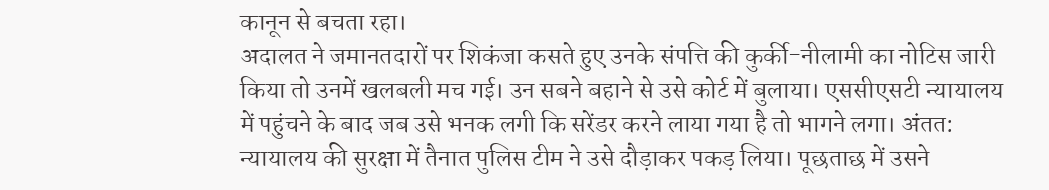कानून से बचता रहा।
अदालत ने जमानतदारों पर शिकंजा कसते हुए उनके संपत्ति की कुर्की-नीलामी का नोटिस जारी किया तो उनमें खलबली मच गई। उन सबने बहाने से उसे कोर्ट में बुलाया। एससीएसटी न्यायालय में पहुंचने के बाद जब उसे भनक लगी कि सरेंडर करने लाया गया है तो भागने लगा। अंतत: न्यायालय की सुरक्षा में तैनात पुलिस टीम ने उसे दौड़ाकर पकड़ लिया। पूछताछ में उसने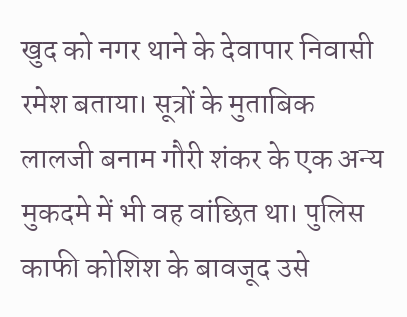खुद को नगर थाने के देवापार निवासी रमेश बताया। सूत्रों के मुताबिक लालजी बनाम गौरी शंकर के एक अन्य मुकदमे में भी वह वांछित था। पुलिस काफी कोशिश के बावजूद उसे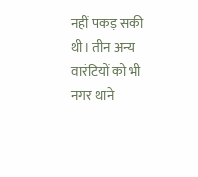नहीं पकड़ सकी थी। तीन अन्य वारंटियों को भी नगर थाने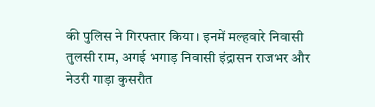की पुलिस ने गिरफ्तार किया। इनमें मल्हवारे निवासी तुलसी राम, अगई भगाड़ निवासी इंद्रासन राजभर और नेउरी गाड़ा कुसरौत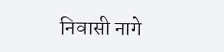निवासी नागे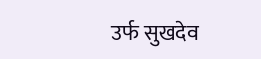उर्फ सुखदेव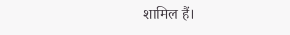शामिल हैं।